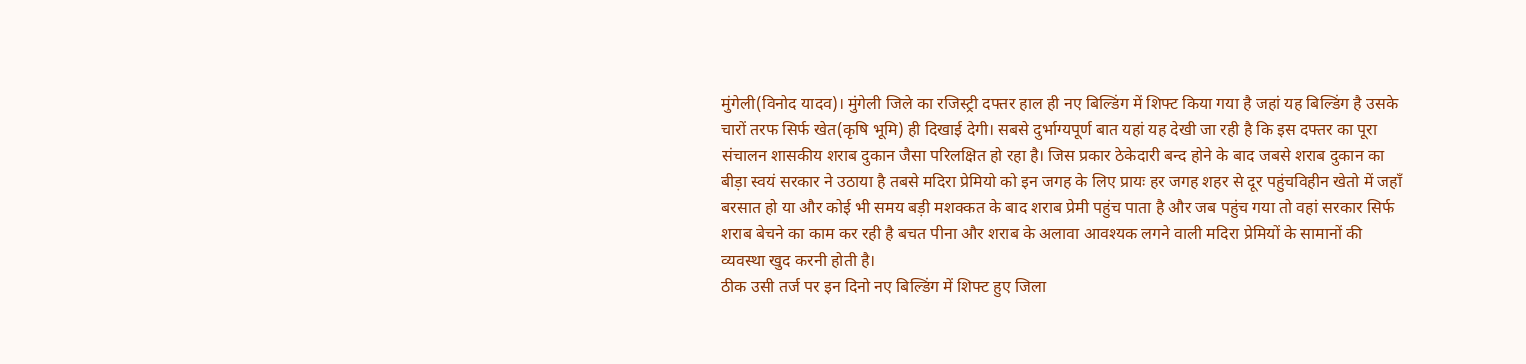मुंगेली(विनोद यादव)। मुंगेली जिले का रजिस्ट्री दफ्तर हाल ही नए बिल्डिंग में शिफ्ट किया गया है जहां यह बिल्डिंग है उसके चारों तरफ सिर्फ खेत(कृषि भूमि) ही दिखाई देगी। सबसे दुर्भाग्यपूर्ण बात यहां यह देखी जा रही है कि इस दफ्तर का पूरा संचालन शासकीय शराब दुकान जैसा परिलक्षित हो रहा है। जिस प्रकार ठेकेदारी बन्द होने के बाद जबसे शराब दुकान का बीड़ा स्वयं सरकार ने उठाया है तबसे मदिरा प्रेमियो को इन जगह के लिए प्रायः हर जगह शहर से दूर पहुंचविहीन खेतो में जहाँ बरसात हो या और कोई भी समय बड़ी मशक्कत के बाद शराब प्रेमी पहुंच पाता है और जब पहुंच गया तो वहां सरकार सिर्फ शराब बेचने का काम कर रही है बचत पीना और शराब के अलावा आवश्यक लगने वाली मदिरा प्रेमियों के सामानों की व्यवस्था खुद करनी होती है।
ठीक उसी तर्ज पर इन दिनो नए बिल्डिंग में शिफ्ट हुए जिला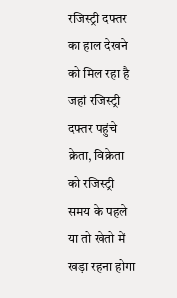रजिस्ट्री दफ्तर का हाल देखने को मिल रहा है जहां रजिस्ट्री दफ्तर पहुंचे क्रेता, विक्रेता को रजिस्ट्री समय के पहले या तो खेतो में खड़ा रहना होगा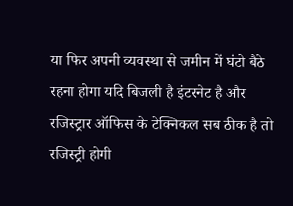या फिर अपनी व्यवस्था से जमीन में घंटो बैठे रहना होगा यदि बिजली है इंटरनेट है और रजिस्ट्रार ऑफिस के टेक्निकल सब ठीक है तो रजिस्ट्री होगी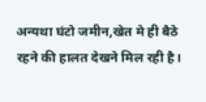अन्यथा घंटो जमीन,खेत मे ही बैठे रहने की हालत देखने मिल रही है।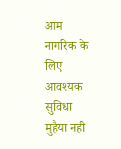आम नागरिक के लिए आवश्यक सुविधा मुहैया नही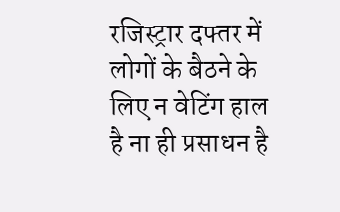रजिस्ट्रार दफ्तर में लोगों के बैठने के लिए न वेटिंग हाल है ना ही प्रसाधन है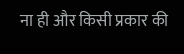ना ही और किसी प्रकार की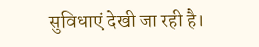सुविधाएं देखी जा रही है।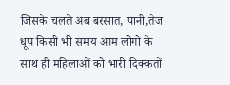जिसके चलते अब बरसात, पानी,तेज धूप किसी भी समय आम लोगो के साथ ही महिलाओं को भारी दिक्कतों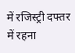में रजिस्ट्री दफ्तर में रहना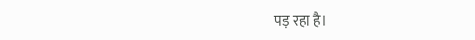पड़ रहा है।